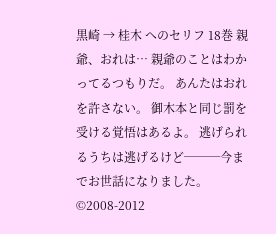黒崎 → 桂木 へのセリフ 18巻 親爺、おれは… 親爺のことはわかってるつもりだ。 あんたはおれを許さない。 御木本と同じ罰を受ける覚悟はあるよ。 逃げられるうちは逃げるけど───今までお世話になりました。 ©2008-2012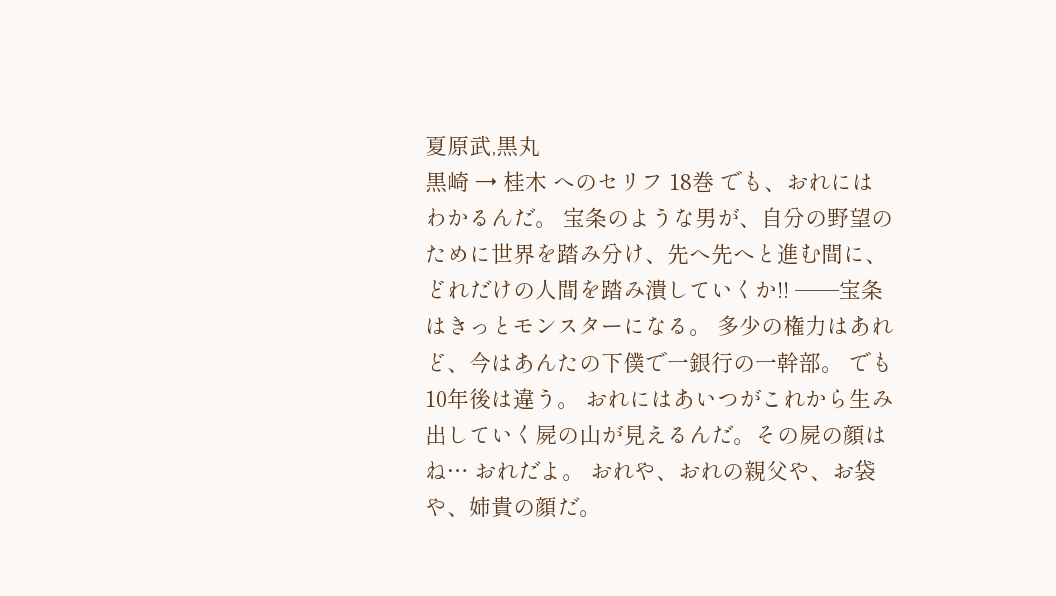夏原武,黒丸
黒崎 → 桂木 へのセリフ 18巻 でも、おれにはわかるんだ。 宝条のような男が、自分の野望のために世界を踏み分け、先へ先へと進む間に、どれだけの人間を踏み潰していくか!! ──宝条はきっとモンスターになる。 多少の権力はあれど、今はあんたの下僕で一銀行の一幹部。 でも10年後は違う。 おれにはあいつがこれから生み出していく屍の山が見えるんだ。その屍の顔はね… おれだよ。 おれや、おれの親父や、お袋や、姉貴の顔だ。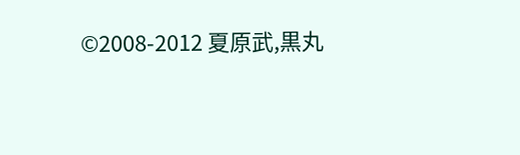©2008-2012 夏原武,黒丸